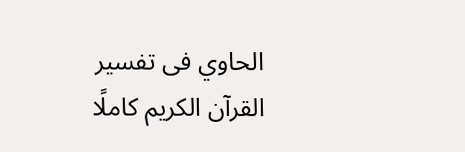الحاوي فى تفسير القرآن الكريم كاملًا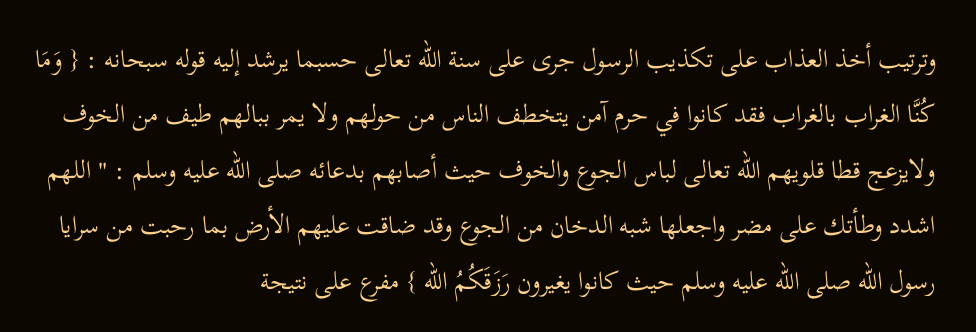وترتيب أخذ العذاب على تكذيب الرسول جرى على سنة الله تعالى حسبما يرشد إليه قوله سبحانه : { وَمَا كُنَّا الغراب بالغراب فقد كانوا في حرم آمن يتخطف الناس من حولهم ولا يمر ببالهم طيف من الخوف ولايزعج قطا قلويهم الله تعالى لباس الجوع والخوف حيث أصابهم بدعائه صلى الله عليه وسلم : " اللهم اشدد وطأتك على مضر واجعلها شبه الدخان من الجوع وقد ضاقت عليهم الأرض بما رحبت من سرايا رسول الله صلى الله عليه وسلم حيث كانوا يغيرون رَزَقَكُمُ الله } مفرع على نتيجة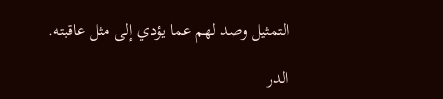التمثيل وصد لهم عما يؤدي إلى مثل عاقبته.

الدر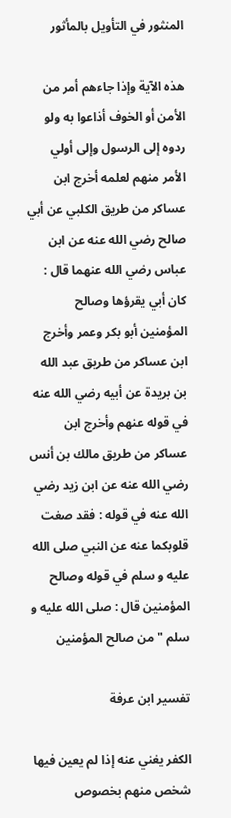المنثور في التأويل بالمأثور

هذه الآية وإذا جاءهم أمر من الأمن أو الخوف أذاعوا به ولو ردوه إلى الرسول وإلى أولي الأمر منهم لعلمه أخرج ابن عساكر من طريق الكلبي عن أبي صالح رضي الله عنه عن ابن عباس رضي الله عنهما قال : كان أبي يقرؤها وصالح المؤمنين أبو بكر وعمر وأخرج ابن عساكر من طريق عبد الله بن بريدة عن أبيه رضي الله عنه في قوله عنهم وأخرج ابن عساكر من طريق مالك بن أنس رضي الله عنه عن ابن زيد رضي الله عنه في قوله : فقد صغت قلوبكما عنه عن النبي صلى الله عليه و سلم في قوله وصالح المؤمنين قال : صلى الله عليه و سلم " من صالح المؤمنين

تفسير ابن عرفة

الكفر يغني عنه إذا لم يعين فيها شخص منهم بخصوص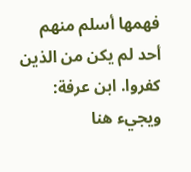فهمها أسلم منهم أحد لم يكن من الذين كفروا. ابن عرفة: ويجيء هنا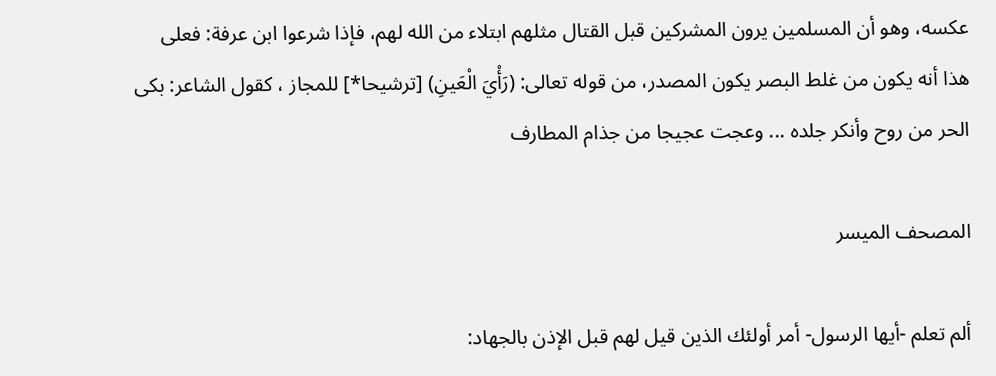عكسه، وهو أن المسلمين يرون المشركين قبل القتال مثلهم ابتلاء من الله لهم، فإذا شرعوا ابن عرفة: فعلى هذا أنه يكون من غلط البصر يكون المصدر، من قوله تعالى: (رَأْيَ الْعَينِ) [ترشيحا*] للمجاز ، كقول الشاعر: بكى الحر من روح وأنكر جلده ... وعجت عجيجا من جذام المطارف

المصحف الميسر

ألم تعلم -أيها الرسول- أمر أولئك الذين قيل لهم قبل الإذن بالجهاد: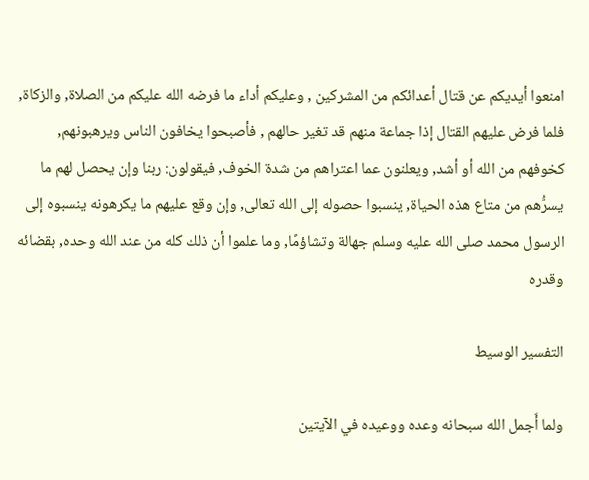امنعوا أيديكم عن قتال أعدائكم من المشركين , وعليكم أداء ما فرضه الله عليكم من الصلاة, والزكاة, فلما فرض عليهم القتال إذا جماعة منهم قد تغير حالهم , فأصبحوا يخافون الناس ويرهبونهم, كخوفهم من الله أو أشد, ويعلنون عما اعتراهم من شدة الخوف, فيقولون: ربنا وإن يحصل لهم ما يسرُّهم من متاع هذه الحياة, ينسبوا حصوله إلى الله تعالى, وإن وقع عليهم ما يكرهونه ينسبوه إلى الرسول محمد صلى الله عليه وسلم جهالة وتشاؤمًا, وما علموا أن ذلك كله من عند الله وحده, بقضائه وقدره

التفسير الوسيط

ولما أَجمل الله سبحانه وعده ووعيده في الآيتين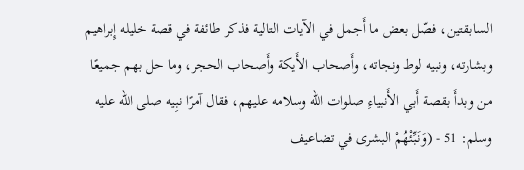السابقتين، فصّل بعض ما أَجمل في الآيات التالية فذكر طائفة في قصة خليله إِبراهيم وبشارته، ونبيه لوط ونجاته، وأَصحاب الأَيكة وأَصحاب الحجر، وما حل بهم جميعًا من وبدأَ بقصة أَبي الأَنبياءِ صلوات الله وسلامه عليهم، فقال آمرًا نبِيه صلى الله عليه وسلم: 51 - (وَنَبِّئْهُمْ البشرى في تضاعيف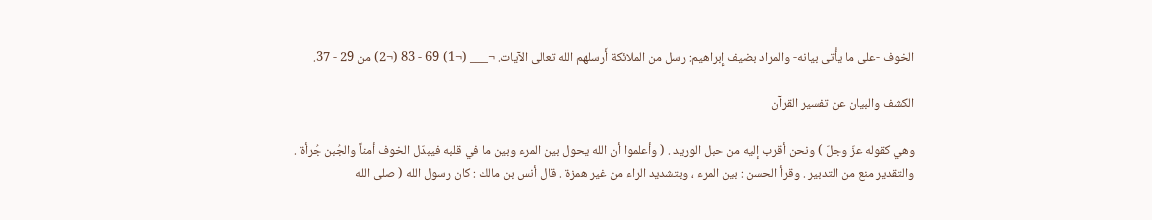الخوف -على ما يأْتى بيانه- والمراد بضيف إِبراهيم: رسل من الملائكة أَرسلهم الله تعالى الآيات. ¬___ (¬1) 69 - 83 (¬2) من 29 - 37.

الكشف والبيان عن تفسير القرآن

وهي كقوله عزّ وجلّ ) ونحن أقرب إليه من حبل الوريد . ( وأعلموا أن الله يحول بين المرء وبين ما في قلبه فيبدّل الخوف أمناً والجُبن جُرأة . والتقدير منع من التدبير . وقرأ الحسن : بين المرء ، وبتشديد الراء من غير همزة . قال أنس بن مالك : كان رسول الله ( صلى الله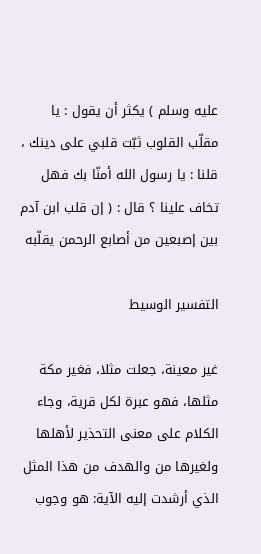عليه وسلم ) يكثر أن يقول : يا مقلّب القلوب ثبّت قلبي على دينك ، قلنا : يا رسول الله أمنّا بك فهل تخاف علينا ؟ قال : ( إن قلب ابن آدم بين إصبعين من أصابع الرحمن يقلّبه

التفسير الوسيط

غير معينة، جعلت مثلا، فغير مكة مثلها، فهو عبرة لكل قرية، وجاء الكلام على معنى التحذير لأهلها ولغيرها من والهدف من هذا المثل الذي أرشدت إليه الآية: هو وجوب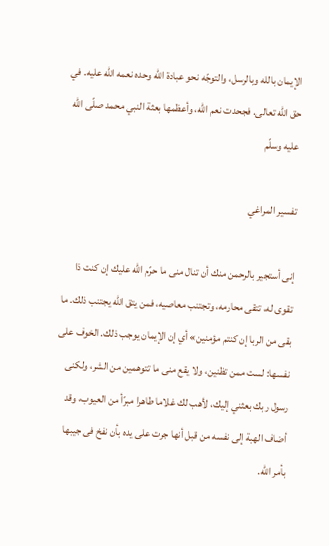الإيمان بالله وبالرسل، والتوجّه نحو عبادة الله وحده نعمه الله عليه. في حق الله تعالى. فجحدت نعم الله، وأعظمها بعثة النبي محمد صلّى الله عليه وسلّم

تفسير المراغي

إنى أستجير بالرحمن منك أن تنال منى ما حرّم الله عليك إن كنت ذا تقوى له، تتقى محارمه، وتجتنب معاصيه، فمن يتق الله يجتنب ذلك. ما بقى من الربا إن كنتم مؤمنين» أي إن الإيمان يوجب ذلك. الخوف على نفسها: لست ممن تظنين، ولا يقع منى ما تتوهمين من الشر، ولكنى رسول ربك بعثني إليك، لأهب لك غلاما طاهرا مبرّأ من العيوب، وقد أضاف الهبة إلى نفسه من قبل أنها جرت على يده بأن نفخ فى جيبها بأمر الله.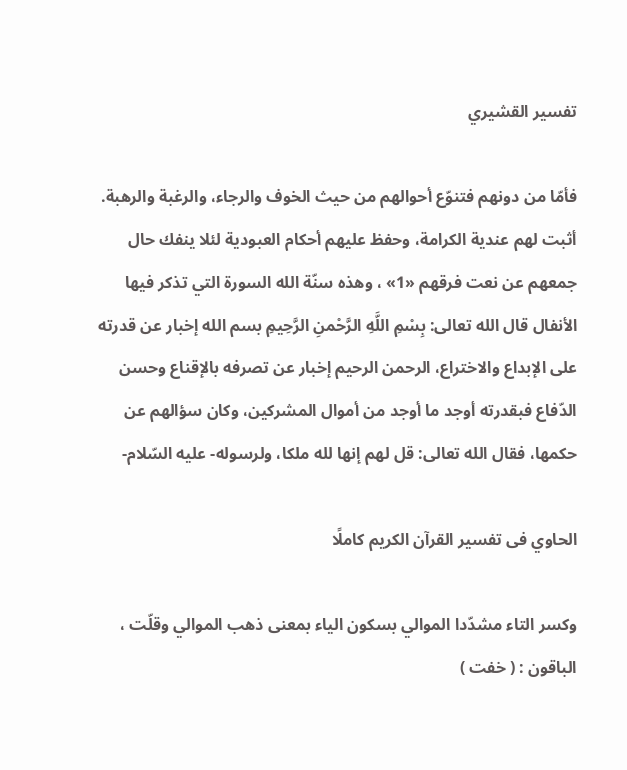تفسير القشيري

فأمّا من دونهم فتنوّع أحوالهم من حيث الخوف والرجاء، والرغبة والرهبة. أثبت لهم عندية الكرامة، وحفظ عليهم أحكام العبودية لئلا ينفك حال جمعهم عن نعت فرقهم «1» ، وهذه سنّة الله السورة التي تذكر فيها الأنفال قال الله تعالى: بِسْمِ اللَّهِ الرَّحْمنِ الرَّحِيمِ بسم الله إخبار عن قدرته على الإبداع والاختراع، الرحمن الرحيم إخبار عن تصرفه بالإقناع وحسن الدّفاع فبقدرته أوجد ما أوجد من أموال المشركين، وكان سؤالهم عن حكمها، فقال الله تعالى: قل لهم إنها لله ملكا، ولرسوله- عليه السّلام-

الحاوي فى تفسير القرآن الكريم كاملًا

وكسر التاء مشدّدا الموالي بسكون الياء بمعنى ذهب الموالي وقلّت ، الباقون : ( خفت )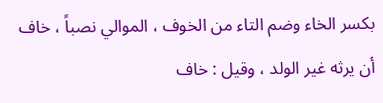بكسر الخاء وضم التاء من الخوف ، الموالي نصباً ، خاف أن يرثه غير الولد ، وقيل : خاف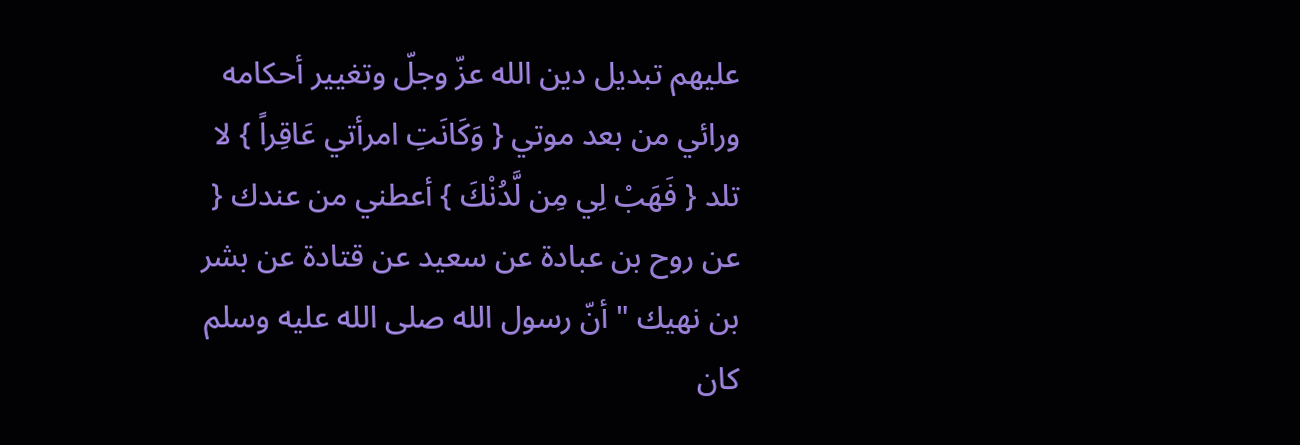عليهم تبديل دين الله عزّ وجلّ وتغيير أحكامه ورائي من بعد موتي { وَكَانَتِ امرأتي عَاقِراً } لا تلد { فَهَبْ لِي مِن لَّدُنْكَ } أعطني من عندك { عن روح بن عبادة عن سعيد عن قتادة عن بشر بن نهيك " أنّ رسول الله صلى الله عليه وسلم كان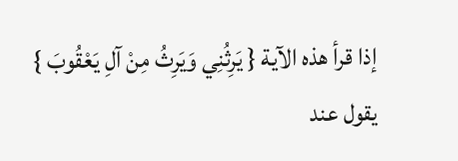إذا قرأ هذه الآية { يَرِثُنِي وَيَرِثُ مِنْ آلِ يَعْقُوبَ } يقول عند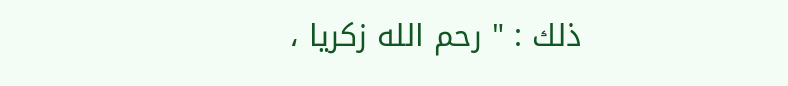ذلك : " رحم الله زكريا ،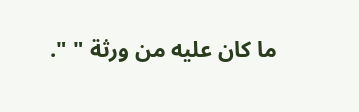ما كان عليه من ورثة " ".